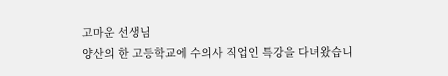고마운 선생님
양산의 한 고등학교에 수의사 직업인 특강을 다녀왔습니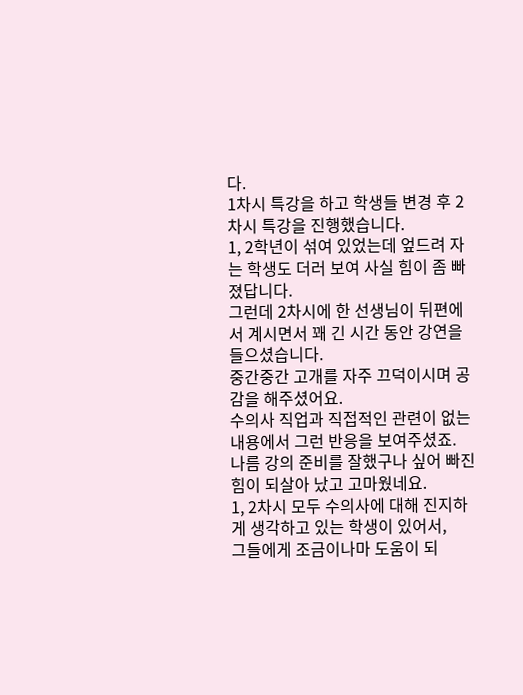다.
1차시 특강을 하고 학생들 변경 후 2차시 특강을 진행했습니다.
1, 2학년이 섞여 있었는데 엎드려 자는 학생도 더러 보여 사실 힘이 좀 빠졌답니다.
그런데 2차시에 한 선생님이 뒤편에 서 계시면서 꽤 긴 시간 동안 강연을 들으셨습니다.
중간중간 고개를 자주 끄덕이시며 공감을 해주셨어요.
수의사 직업과 직접적인 관련이 없는 내용에서 그런 반응을 보여주셨죠.
나름 강의 준비를 잘했구나 싶어 빠진 힘이 되살아 났고 고마웠네요.
1, 2차시 모두 수의사에 대해 진지하게 생각하고 있는 학생이 있어서,
그들에게 조금이나마 도움이 되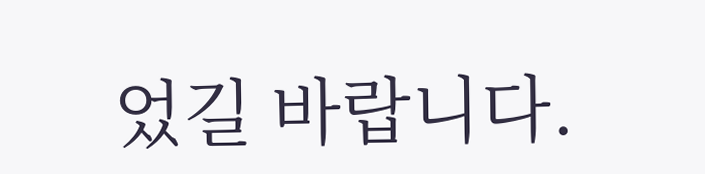었길 바랍니다.